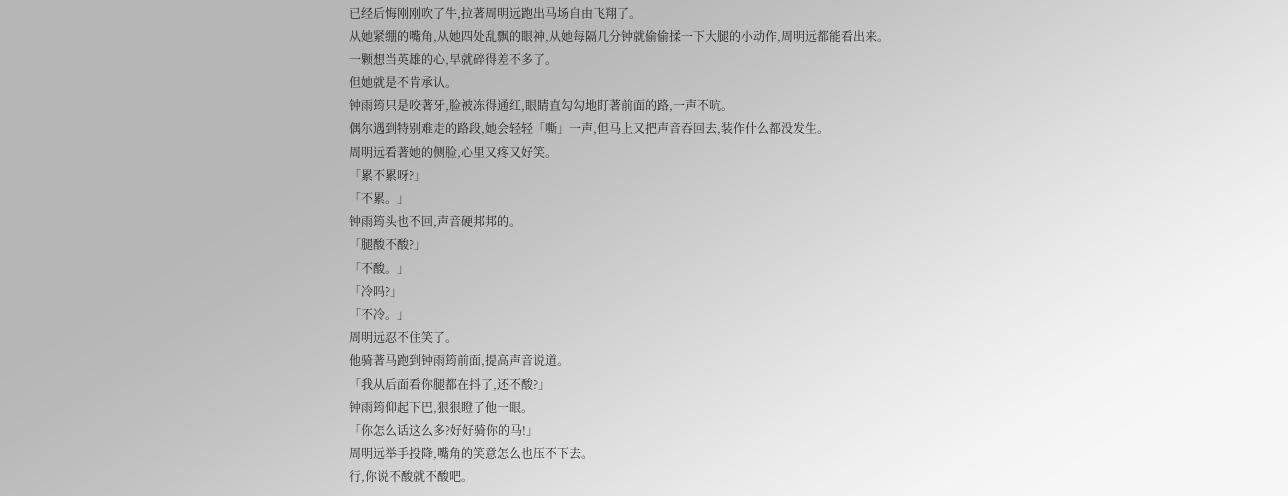已经后悔刚刚吹了牛,拉著周明远跑出马场自由飞翔了。
从她紧绷的嘴角,从她四处乱飘的眼神,从她每隔几分钟就偷偷揉一下大腿的小动作,周明远都能看出来。
一颗想当英雄的心,早就碎得差不多了。
但她就是不肯承认。
钟雨筠只是咬著牙,脸被冻得通红,眼睛直勾勾地盯著前面的路,一声不吭。
偶尔遇到特别难走的路段,她会轻轻「嘶」一声,但马上又把声音吞回去,装作什么都没发生。
周明远看著她的侧脸,心里又疼又好笑。
「累不累呀?」
「不累。」
钟雨筠头也不回,声音硬邦邦的。
「腿酸不酸?」
「不酸。」
「冷吗?」
「不冷。」
周明远忍不住笑了。
他骑著马跑到钟雨筠前面,提高声音说道。
「我从后面看你腿都在抖了,还不酸?」
钟雨筠仰起下巴,狠狠瞪了他一眼。
「你怎么话这么多?好好骑你的马!」
周明远举手投降,嘴角的笑意怎么也压不下去。
行,你说不酸就不酸吧。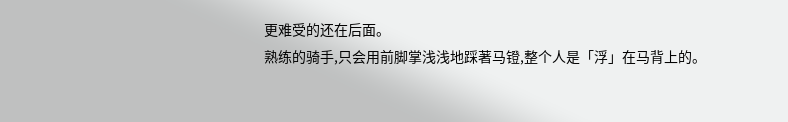更难受的还在后面。
熟练的骑手,只会用前脚掌浅浅地踩著马镫,整个人是「浮」在马背上的。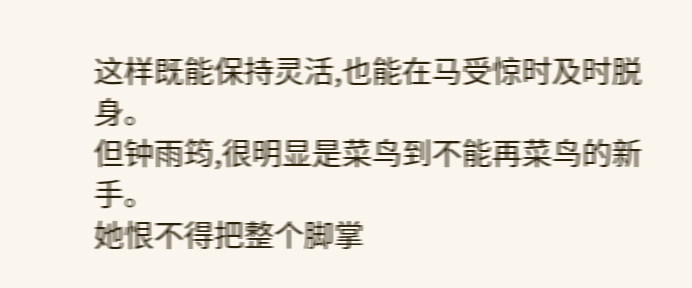这样既能保持灵活,也能在马受惊时及时脱身。
但钟雨筠,很明显是菜鸟到不能再菜鸟的新手。
她恨不得把整个脚掌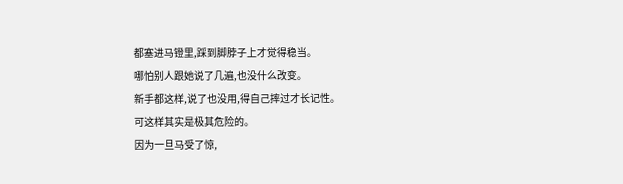都塞进马镫里,踩到脚脖子上才觉得稳当。
哪怕别人跟她说了几遍,也没什么改变。
新手都这样,说了也没用,得自己摔过才长记性。
可这样其实是极其危险的。
因为一旦马受了惊,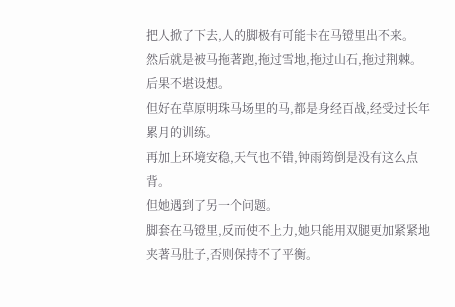把人掀了下去,人的脚极有可能卡在马镫里出不来。
然后就是被马拖著跑,拖过雪地,拖过山石,拖过荆棘。
后果不堪设想。
但好在草原明珠马场里的马,都是身经百战,经受过长年累月的训练。
再加上环境安稳,天气也不错,钟雨筠倒是没有这么点背。
但她遇到了另一个问题。
脚套在马镫里,反而使不上力,她只能用双腿更加紧紧地夹著马肚子,否则保持不了平衡。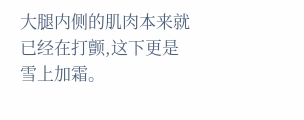大腿内侧的肌肉本来就已经在打颤,这下更是雪上加霜。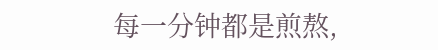每一分钟都是煎熬,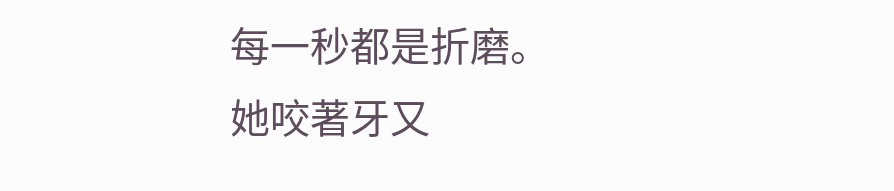每一秒都是折磨。
她咬著牙又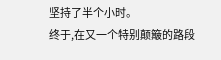坚持了半个小时。
终于,在又一个特别颠簸的路段